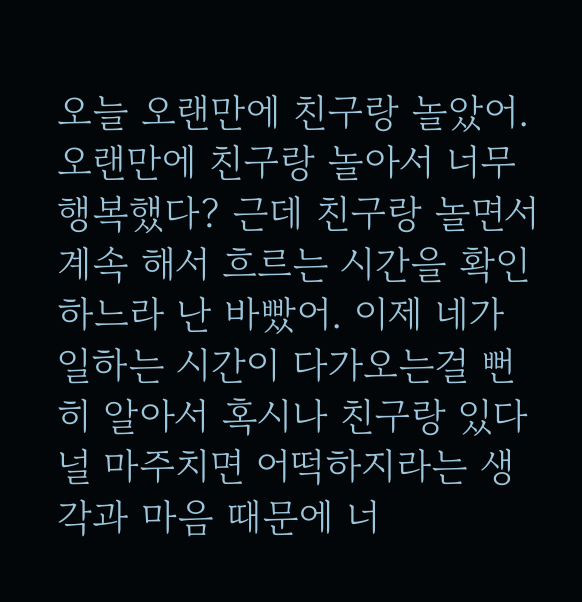오늘 오랜만에 친구랑 놀았어. 오랜만에 친구랑 놀아서 너무 행복했다? 근데 친구랑 놀면서 계속 해서 흐르는 시간을 확인하느라 난 바빴어. 이제 네가 일하는 시간이 다가오는걸 뻔히 알아서 혹시나 친구랑 있다 널 마주치면 어떡하지라는 생각과 마음 때문에 너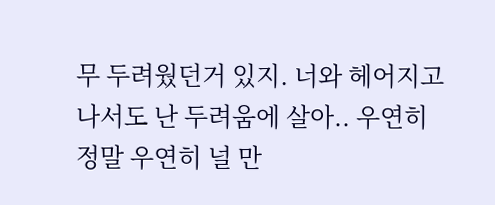무 두려웠던거 있지. 너와 헤어지고 나서도 난 두려움에 살아.. 우연히 정말 우연히 널 만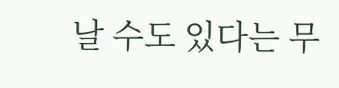날 수도 있다는 무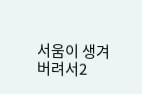서움이 생겨버려서2